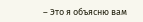– Это я объясню вам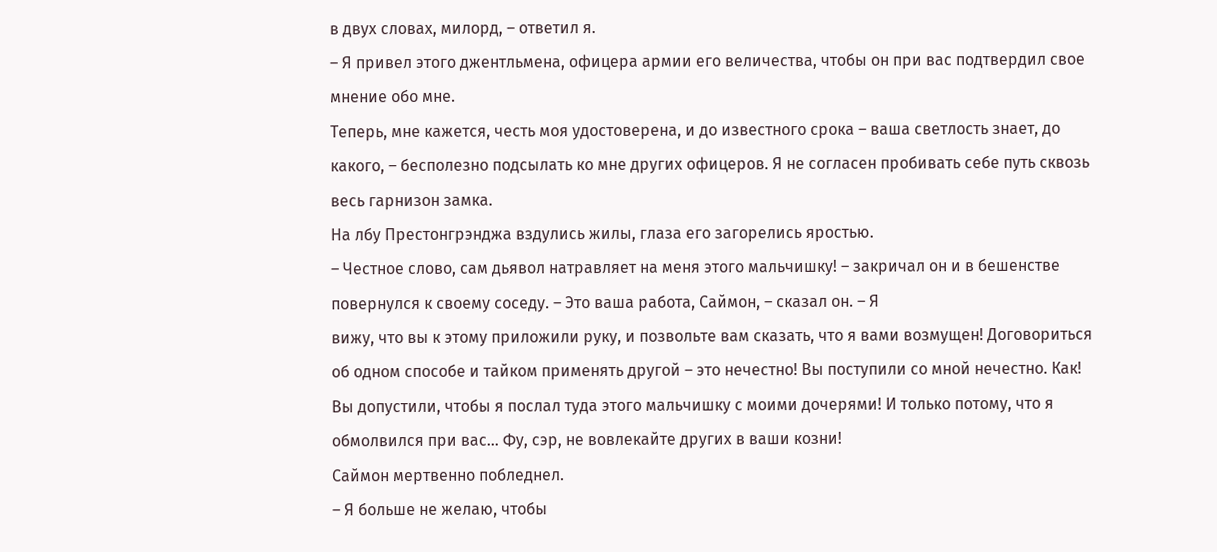в двух словах, милорд, – ответил я.
– Я привел этого джентльмена, офицера армии его величества, чтобы он при вас подтвердил свое мнение обо мне.
Теперь, мне кажется, честь моя удостоверена, и до известного срока – ваша светлость знает, до какого, – бесполезно подсылать ко мне других офицеров. Я не согласен пробивать себе путь сквозь весь гарнизон замка.
На лбу Престонгрэнджа вздулись жилы, глаза его загорелись яростью.
– Честное слово, сам дьявол натравляет на меня этого мальчишку! – закричал он и в бешенстве повернулся к своему соседу. – Это ваша работа, Саймон, – сказал он. – Я
вижу, что вы к этому приложили руку, и позвольте вам сказать, что я вами возмущен! Договориться об одном способе и тайком применять другой – это нечестно! Вы поступили со мной нечестно. Как! Вы допустили, чтобы я послал туда этого мальчишку с моими дочерями! И только потому, что я обмолвился при вас… Фу, сэр, не вовлекайте других в ваши козни!
Саймон мертвенно побледнел.
– Я больше не желаю, чтобы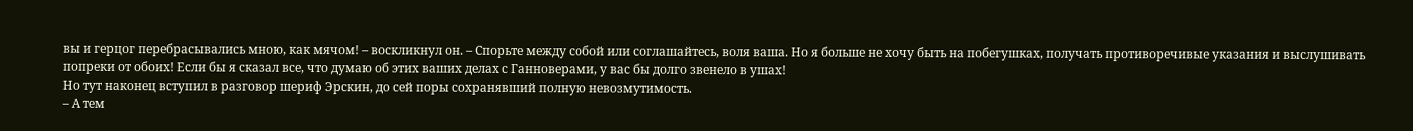вы и герцог перебрасывались мною, как мячом! – воскликнул он. – Спорьте между собой или соглашайтесь, воля ваша. Но я больше не хочу быть на побегушках, получать противоречивые указания и выслушивать попреки от обоих! Если бы я сказал все, что думаю об этих ваших делах с Ганноверами, у вас бы долго звенело в ушах!
Но тут наконец вступил в разговор шериф Эрскин, до сей поры сохранявший полную невозмутимость.
– А тем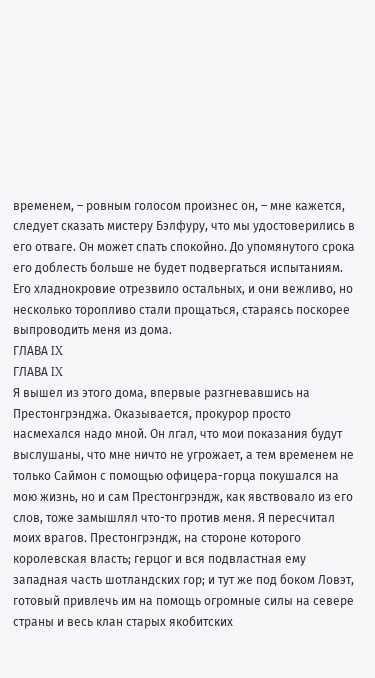временем, – ровным голосом произнес он, – мне кажется, следует сказать мистеру Бэлфуру, что мы удостоверились в его отваге. Он может спать спокойно. До упомянутого срока его доблесть больше не будет подвергаться испытаниям.
Его хладнокровие отрезвило остальных, и они вежливо, но несколько торопливо стали прощаться, стараясь поскорее выпроводить меня из дома.
ГЛАВА IX
ГЛАВА IX
Я вышел из этого дома, впервые разгневавшись на
Престонгрэнджа. Оказывается, прокурор просто насмехался надо мной. Он лгал, что мои показания будут выслушаны, что мне ничто не угрожает, а тем временем не только Саймон с помощью офицера-горца покушался на мою жизнь, но и сам Престонгрэндж, как явствовало из его слов, тоже замышлял что-то против меня. Я пересчитал моих врагов. Престонгрэндж, на стороне которого королевская власть; герцог и вся подвластная ему западная часть шотландских гор; и тут же под боком Ловэт, готовый привлечь им на помощь огромные силы на севере страны и весь клан старых якобитских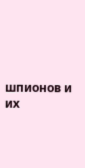шпионов и их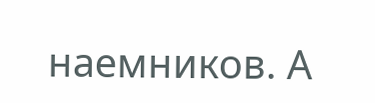наемников. А